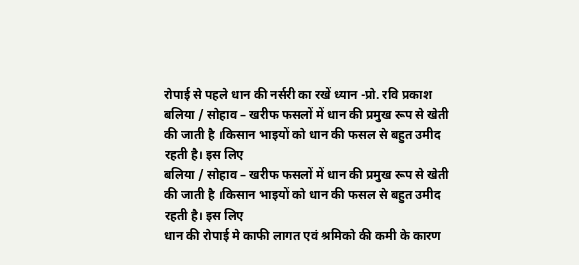रोपाई से पहले धान की नर्सरी का रखें ध्यान -प्रो. रवि प्रकाश
बलिया / सोहाव – खरीफ फसलों में धान की प्रमुख रूप से खेती की जाती है ।किसान भाइयों को धान की फसल से बहुत उमीद रहती है। इस लिए
बलिया / सोहाव – खरीफ फसलों में धान की प्रमुख रूप से खेती की जाती है ।किसान भाइयों को धान की फसल से बहुत उमीद रहती है। इस लिए
धान की रोपाई मे काफी लागत एवं श्रमिको की कमी के कारण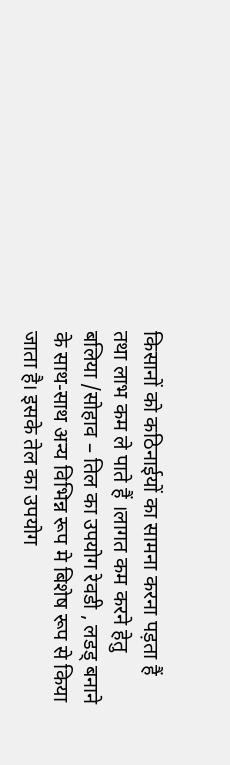किसानों को कठिनाईयों का सामना करना पड़ता हैं तथा लाभ कम ले पाते हैं ।लागत कम करने हेतु
बलिया /सोहाव – तिल का उपयोग रेवडी , लडड् बनाने के साथ-साथ अन्य विभिन्न रूप मे बिशेष रूप से किया जाता है। इसके तेल का उपयोग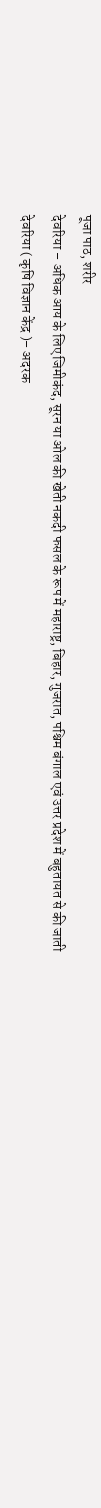पूजा पाठ, शरीर
देवरिया – अधिक आय के लिए जिमीकंद, सूरन या ओल की खेती नकदी फसल के रूप में महाराष्ट्र, बिहार, गुजरात, पश्चिम बंगाल एवं उत्तर प्रदेश में बहुतायत से की जाती
देवरिया ( कृषि विज्ञान केंद्र )– अदरक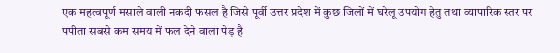एक महत्वपूर्ण मसाले वाली नकदी फसल है जिसे पूर्वी उत्तर प्रदेश में कुछ जिलों में घरेलू उपयोग हेतु तथा व्यापारिक स्तर पर
पपीता सबसे कम समय में फल देने वाला पेड़ है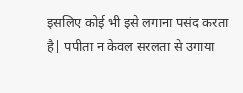इसलिए कोई भी इसे लगाना पसंद करता है| पपीता न केवल सरलता से उगाया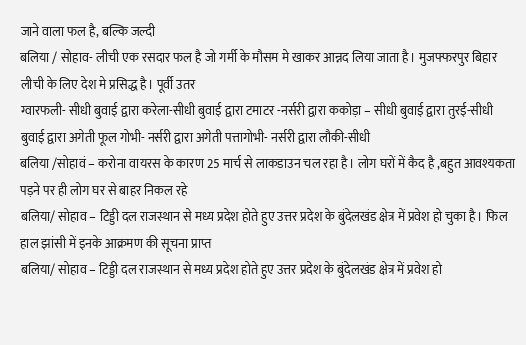जाने वाला फल है, बल्कि जल्दी
बलिया / सोहाव- लीची एक रसदार फल है जो गर्मी के मौसम मे खाकर आन्नद लिया जाता है। मुजफ्फरपुर बिहार लीची के लिए देश मे प्रसिद्ध है। पूर्वी उतर
ग्वारफली- सीधी बुवाई द्वारा करेला-सीधी बुवाई द्वारा टमाटर -नर्सरी द्वारा ककोड़ा – सीधी बुवाई द्वारा तुरई-सीधी बुवाई द्वारा अगेती फूल गोभी- नर्सरी द्वारा अगेती पत्तागोभी- नर्सरी द्वारा लौकी-सीधी
बलिया /सोहावं – करोना वायरस के कारण 25 मार्च से लाकडाउन चल रहा है। लोग घरों में कैद है ,बहुत आवश्यकता पड़ने पर ही लोग घर से बाहर निकल रहे
बलिया/ सोहाव – टिड्डी दल राजस्थान से मध्य प्रदेश होते हुए उत्तर प्रदेश के बुंदेलखंड क्षेत्र में प्रवेश हो चुका है। फिल हाल झांसी में इनके आक्रमण की सूचना प्राप्त
बलिया/ सोहाव – टिड्डी दल राजस्थान से मध्य प्रदेश होते हुए उत्तर प्रदेश के बुंदेलखंड क्षेत्र में प्रवेश हो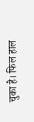चुका है। फिल हाल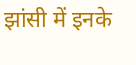झांसी में इनके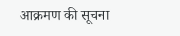आक्रमण की सूचना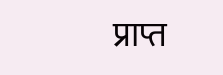प्राप्त